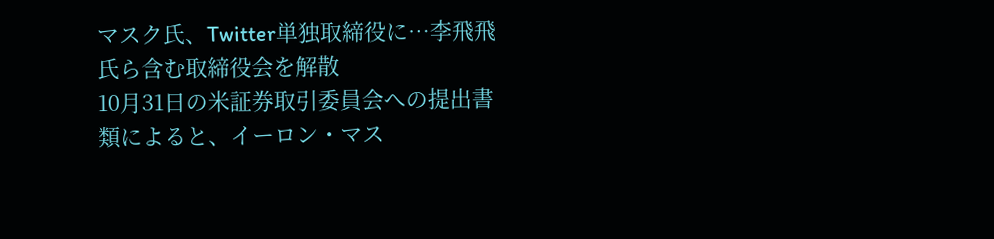マスク氏、Twitter単独取締役に…李飛飛氏ら含む取締役会を解散
10月31日の米証券取引委員会への提出書類によると、イーロン・マス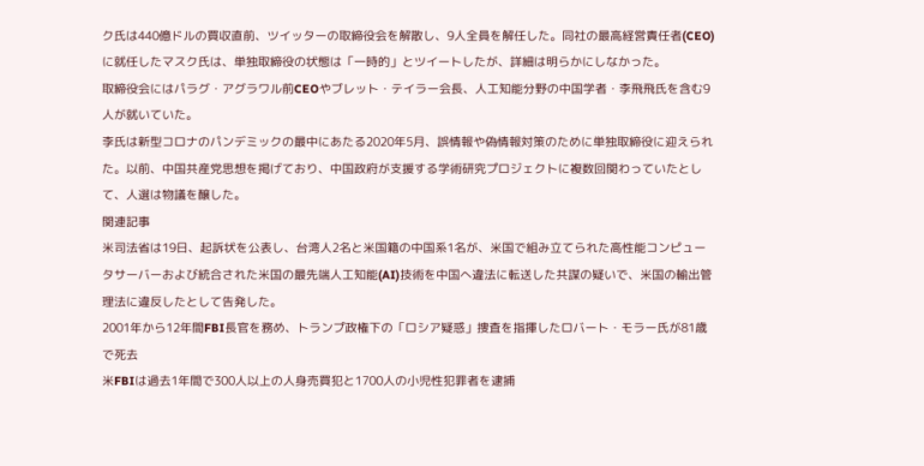ク氏は440億ドルの買収直前、ツイッターの取締役会を解散し、9人全員を解任した。同社の最高経営責任者(CEO)に就任したマスク氏は、単独取締役の状態は「一時的」とツイートしたが、詳細は明らかにしなかった。
取締役会にはパラグ・アグラワル前CEOやブレット・テイラー会長、人工知能分野の中国学者・李飛飛氏を含む9人が就いていた。
李氏は新型コロナのパンデミックの最中にあたる2020年5月、誤情報や偽情報対策のために単独取締役に迎えられた。以前、中国共産党思想を掲げており、中国政府が支援する学術研究プロジェクトに複数回関わっていたとして、人選は物議を醸した。
関連記事
米司法省は19日、起訴状を公表し、台湾人2名と米国籍の中国系1名が、米国で組み立てられた高性能コンピュータサーバーおよび統合された米国の最先端人工知能(AI)技術を中国へ違法に転送した共謀の疑いで、米国の輸出管理法に違反したとして告発した。
2001年から12年間FBI長官を務め、トランプ政権下の「ロシア疑惑」捜査を指揮したロバート・モラー氏が81歳で死去
米FBIは過去1年間で300人以上の人身売買犯と1700人の小児性犯罪者を逮捕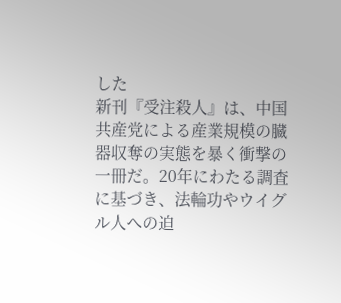した
新刊『受注殺人』は、中国共産党による産業規模の臓器収奪の実態を暴く衝撃の一冊だ。20年にわたる調査に基づき、法輪功やウイグル人への迫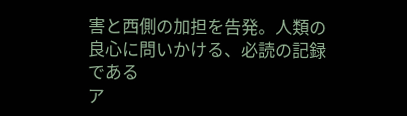害と西側の加担を告発。人類の良心に問いかける、必読の記録である
ア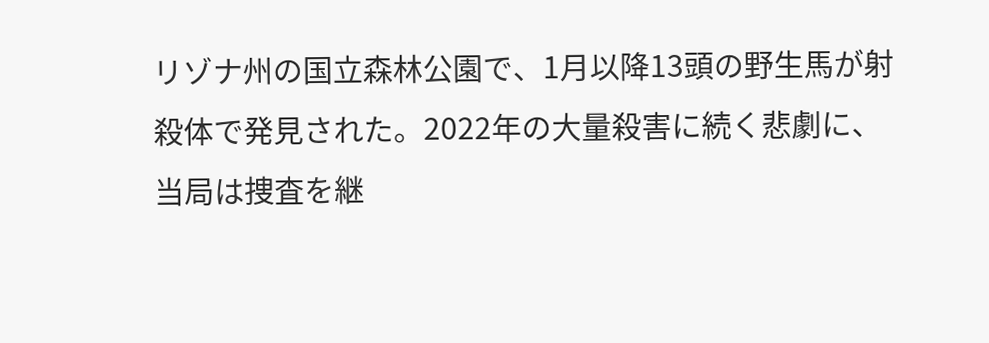リゾナ州の国立森林公園で、1月以降13頭の野生馬が射殺体で発見された。2022年の大量殺害に続く悲劇に、当局は捜査を継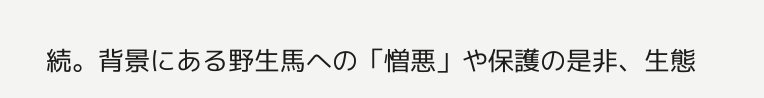続。背景にある野生馬への「憎悪」や保護の是非、生態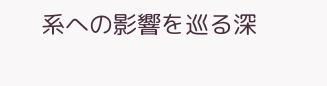系への影響を巡る深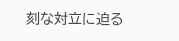刻な対立に迫る